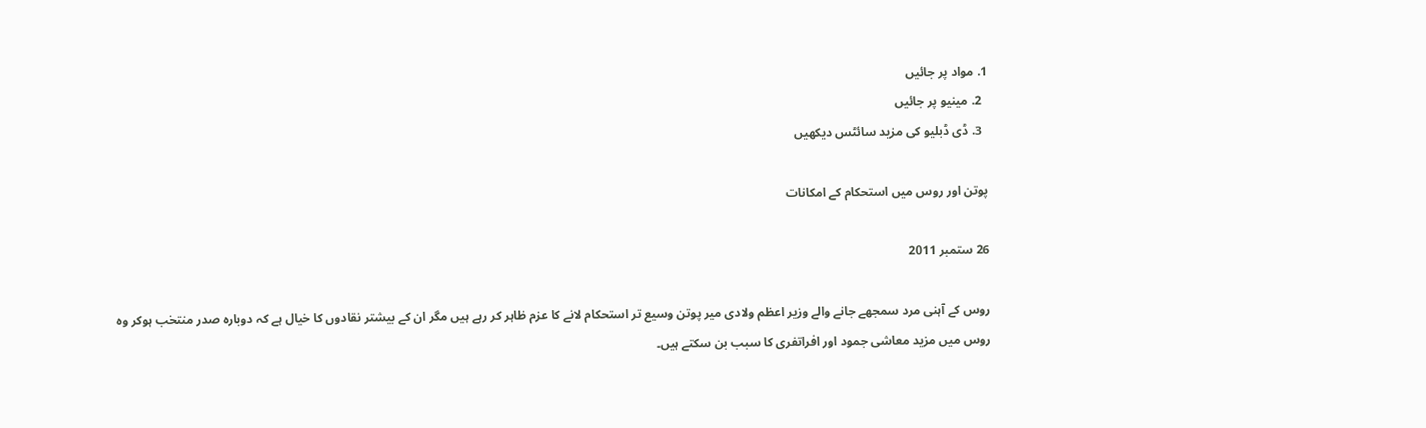1. مواد پر جائیں
  2. مینیو پر جائیں
  3. ڈی ڈبلیو کی مزید سائٹس دیکھیں

پوتن اور روس میں استحکام کے امکانات

26 ستمبر 2011

روس کے آہنی مرد سمجھے جانے والے وزیر اعظم ولادی میر پوتن وسیع تر استحکام لانے کا عزم ظاہر کر رہے ہیں مگر ان کے بیشتر نقادوں کا خیال ہے کہ دوبارہ صدر منتخب ہوکر وہ روس میں مزید معاشی جمود اور افراتفری کا سبب بن سکتے ہیں۔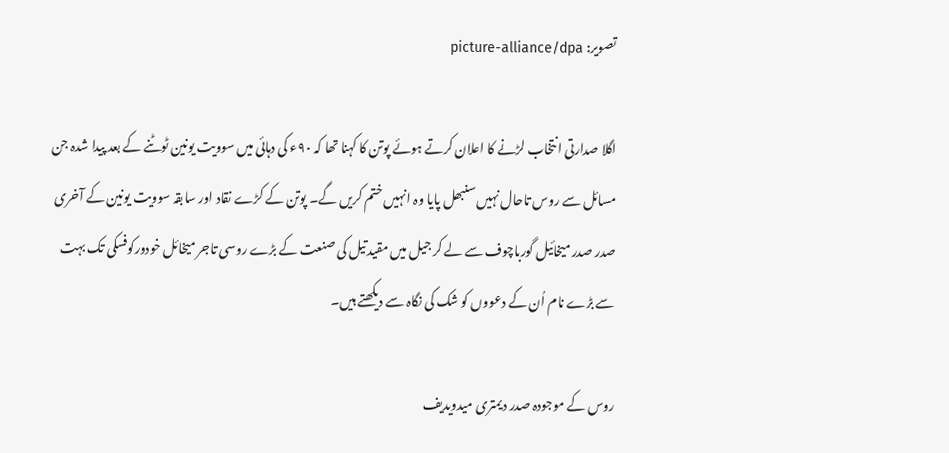تصویر: picture-alliance/dpa

اگلا صدارتی انتخاب لڑنے کا اعلان کرتے ہوئے پوتن کا کہنا تھا کہ ۹۰ء کی دہائی میں سوویت یونین ٹوٹنے کے بعد پیدا شدہ جن مسائل سے روس تاحال نہیں سنبھل پایا وہ انہیں ختم کریں گے۔ پوتن کے کڑے نقاد اور سابقہ سوویت یونین کے آخری صدر صدر میخائیل گورباچوف سے لے کر جیل میں مقید تیل کی صنعت کے بڑے روسی تاجر میخائل خودورکوفسکی تک بہت سے بڑے نام اُن کے دعووں کو شک کی نگاہ سے دیکھتے ہیں۔

روس کے موجودہ صدر دیمتری میدویدیف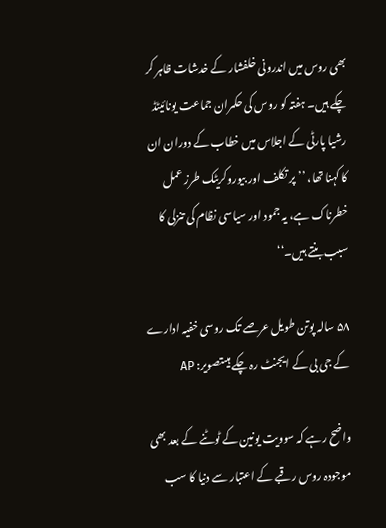بھی روس میں اندرونی خلفشار کے خدشات ظاہر کر چکے ہیں۔ ہفتہ کو روس کی حکمران جماعت یونائیٹڈ رشیا پارٹی کے اجلاس میں خطاب کے دوران ان کا کہنا تھا، ’’ پر تکلف اور بیوروکریٹک طرز عمل خطرناک ہے، یہ جمود اور سیاسی نظام کی تنزلی کا سبب بنتے ہیں۔‘‘

۵۸ سالہ پوتن طویل عرصے تک روسی خفیہ ادارے کے جی بی کے ایجنٹ رہ چکے ہیںتصویر: AP

واضح رہے کہ سوویت یونین کے ٹوٹنے کے بعد بھی موجودہ روس رقبے کے اعتبار سے دنیا کا سب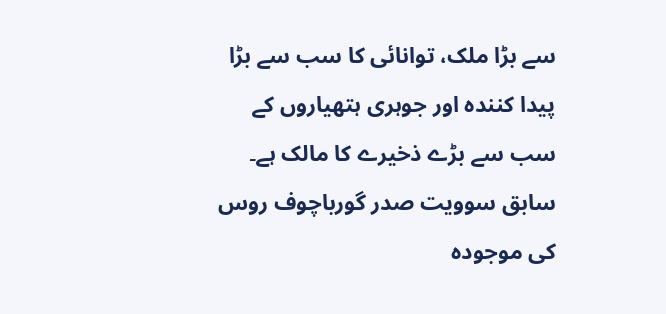سے بڑا ملک، توانائی کا سب سے بڑا پیدا کنندہ اور جوہری ہتھیاروں کے سب سے بڑے ذخیرے کا مالک ہے۔ سابق سوویت صدر گورباچوف روس کی موجودہ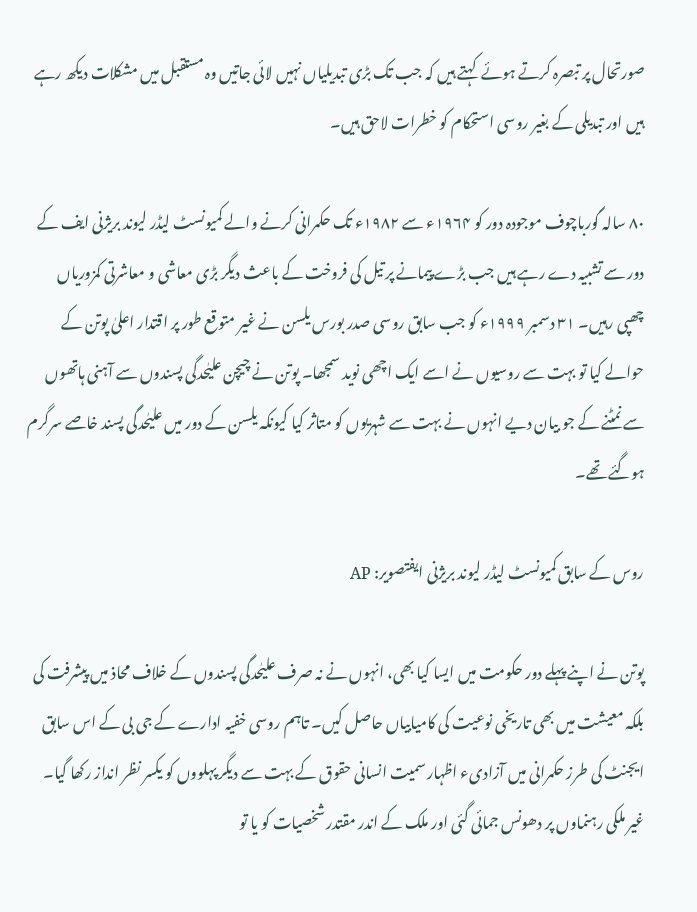صورتحال پر تبصرہ کرتے ہوئے  کہتے ہیں کہ جب تک بڑی تبدیلیاں نہیں لائی جاتیں وہ مستقبل میں مشکلات دیکھ رہے ہیں اور تبدیلی کے بغیر روسی استحکام کو خطرات لاحق ہیں۔

۸۰ سالہ گورباچوف موجودہ دور کو ۱۹۶۴ء سے ۱۹۸۲ء تک حکمرانی کرنے والے کمیونسٹ لیڈر لیوند بریژنی ایف کے دور سے تشبیہ دے رہے ہیں جب بڑے پیمانے پر تیل کی فروخت کے باعث دیگر بڑی معاشی و معاشرتی کمزوریاں چھپی رہیں۔ ۳۱ دسمبر ۱۹۹۹ء کو جب سابق روسی صدر بورس یلسن نے غیر متوقع طور پر اقتدار اعلیٰ پوتن کے حوالے کیا تو بہت سے روسیوں نے اسے ایک اچھی نوید سمجھا۔ پوتن نے چیچن علیٰحدگی پسندوں سے آہنی ہاتھوں سے نمٹنے کے جو بیان دیے انہوں نے بہت سے شہریوں کو متاثر کیا کیونکہ یلسن کے دور میں علیٰحدگی پسند خاصے سرگرم ہوگئے تھے۔

روس کے سابق کمیونسٹ لیڈر لیوند بریژنی ایفتصویر: AP

پوتن نے اپنے پہلے دور حکومت میں ایسا کیا بھی، انہوں نے نہ صرف علیٰحدگی پسندوں کے خلاف محاذ میں پیشرفت کی بلکہ معیشت میں بھی تاریخی نوعیت کی کامیابیاں حاصل کیں۔ تاہم روسی خفیہ ادارے کے جی بی کے اس سابق ایجنٹ کی طرز حکمرانی میں آزادیء اظہار سمیت انسانی حقوق کے بہت سے دیگر پہلووں کو یکسر نظر انداز رکھا گیا۔ غیر ملکی رہنماوں پر دھونس جمائی گئی اور ملک کے اندر مقتدر شخصیات کو یا تو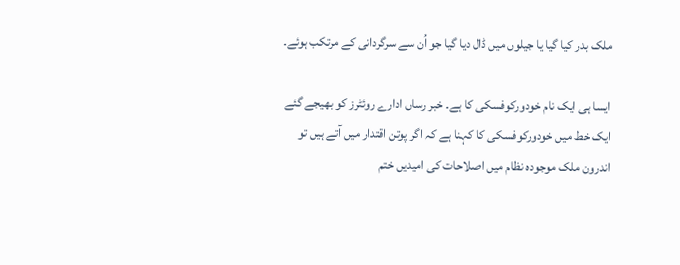ملک بدر کیا گیا یا جیلوں میں ڈال دیا گیا جو اُن سے سرگردانی کے مرتکب ہوئے۔

ایسا ہی ایک نام خودورکوفسکی کا ہے۔ خبر رساں ادارے روئٹرز کو بھیجے گئے ایک خط میں خودورکوفسکی کا کہنا ہے کہ اگر پوتن اقتدار میں آتے ہیں تو اندرون ملک موجودہ نظام میں اصلاحات کی امیدیں ختم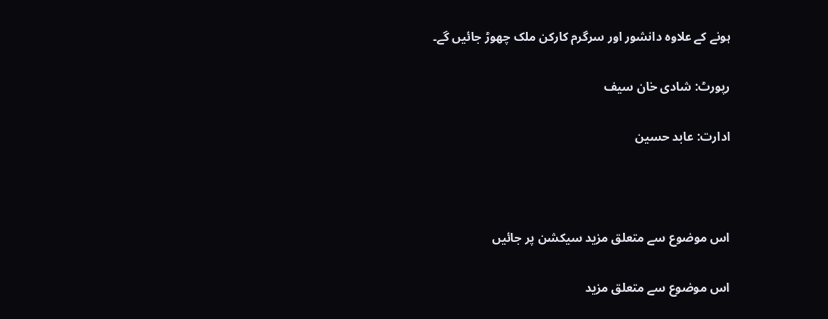ہونے کے علاوہ دانشور اور سرگرم کارکن ملک چھوڑ جائیں گے۔

رپورٹ: شادی خان سیف

ادارت: عابد حسین



اس موضوع سے متعلق مزید سیکشن پر جائیں

اس موضوع سے متعلق مزید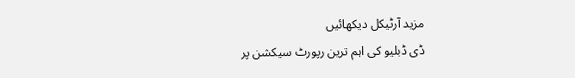مزید آرٹیکل دیکھائیں
ڈی ڈبلیو کی اہم ترین رپورٹ سیکشن پر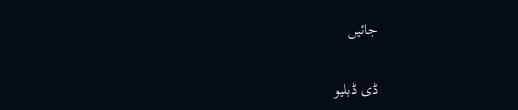جائیں

ڈی ڈبلیو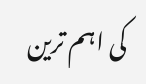کی اہم ترین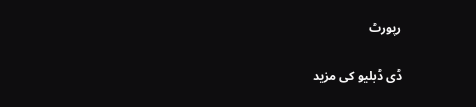رپورٹ

ڈی ڈبلیو کی مزید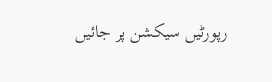رپورٹیں سیکشن پر جائیں